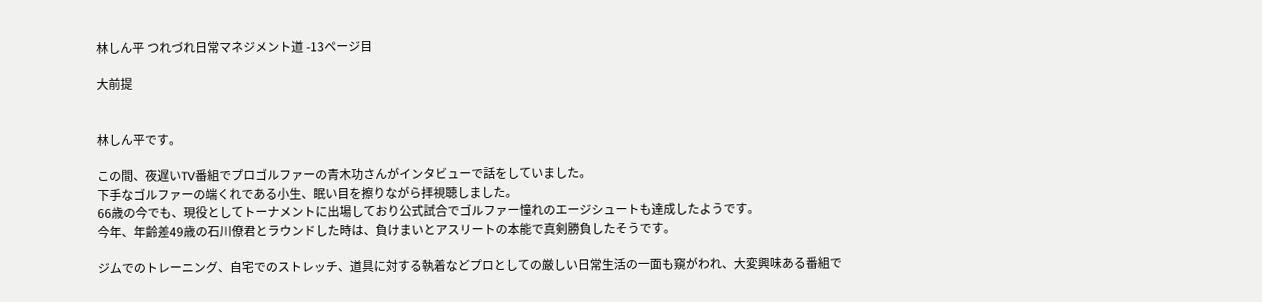林しん平 つれづれ日常マネジメント道 -13ページ目

大前提


林しん平です。

この間、夜遅いTV番組でプロゴルファーの青木功さんがインタビューで話をしていました。
下手なゴルファーの端くれである小生、眠い目を擦りながら拝視聴しました。
66歳の今でも、現役としてトーナメントに出場しており公式試合でゴルファー憧れのエージシュートも達成したようです。
今年、年齢差49歳の石川僚君とラウンドした時は、負けまいとアスリートの本能で真剣勝負したそうです。

ジムでのトレーニング、自宅でのストレッチ、道具に対する執着などプロとしての厳しい日常生活の一面も窺がわれ、大変興味ある番組で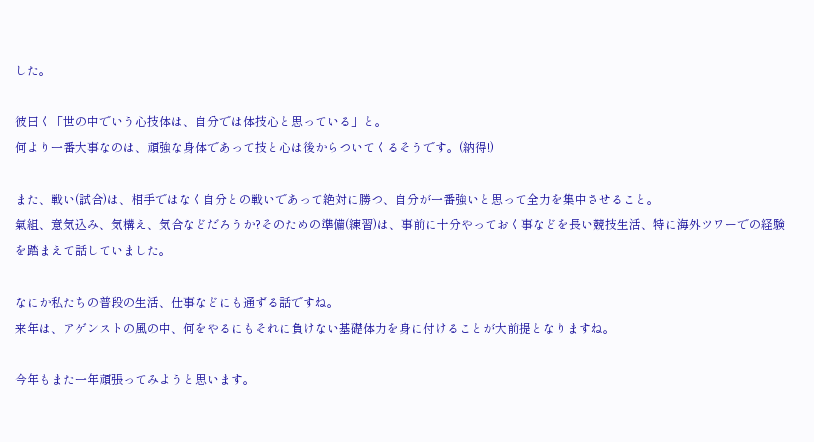した。

彼曰く「世の中でいう心技体は、自分では体技心と思っている」と。
何より一番大事なのは、頑強な身体であって技と心は後からついてくるそうです。(納得!)

また、戦い(試合)は、相手ではなく自分との戦いであって絶対に勝つ、自分が一番強いと思って全力を集中させること。
氣組、意気込み、気構え、気合などだろうか?そのための準備(練習)は、事前に十分やっておく事などを長い競技生活、特に海外ツワーでの経験を踏まえて話していました。

なにか私たちの普段の生活、仕事などにも通ずる話ですね。
来年は、アゲンストの風の中、何をやるにもそれに負けない基礎体力を身に付けることが大前提となりますね。

今年もまた一年頑張ってみようと思います。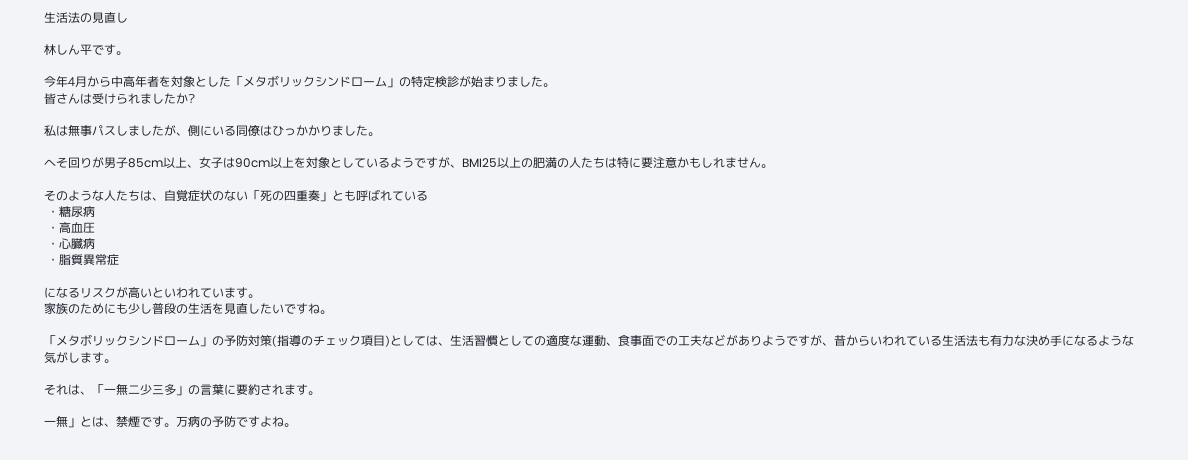生活法の見直し

林しん平です。

今年4月から中高年者を対象とした「メタボリックシンドローム」の特定検診が始まりました。
皆さんは受けられましたか?

私は無事パスしましたが、側にいる同僚はひっかかりました。

へそ回りが男子85cm以上、女子は90cm以上を対象としているようですが、BMI25以上の肥満の人たちは特に要注意かもしれません。

そのような人たちは、自覚症状のない「死の四重奏」とも呼ばれている
 ・糖尿病
 ・高血圧
 ・心臓病
 ・脂質異常症

になるリスクが高いといわれています。
家族のためにも少し普段の生活を見直したいですね。

「メタボリックシンドローム」の予防対策(指導のチェック項目)としては、生活習慣としての適度な運動、食事面での工夫などがありようですが、昔からいわれている生活法も有力な決め手になるような気がします。

それは、「一無二少三多」の言葉に要約されます。

一無」とは、禁煙です。万病の予防ですよね。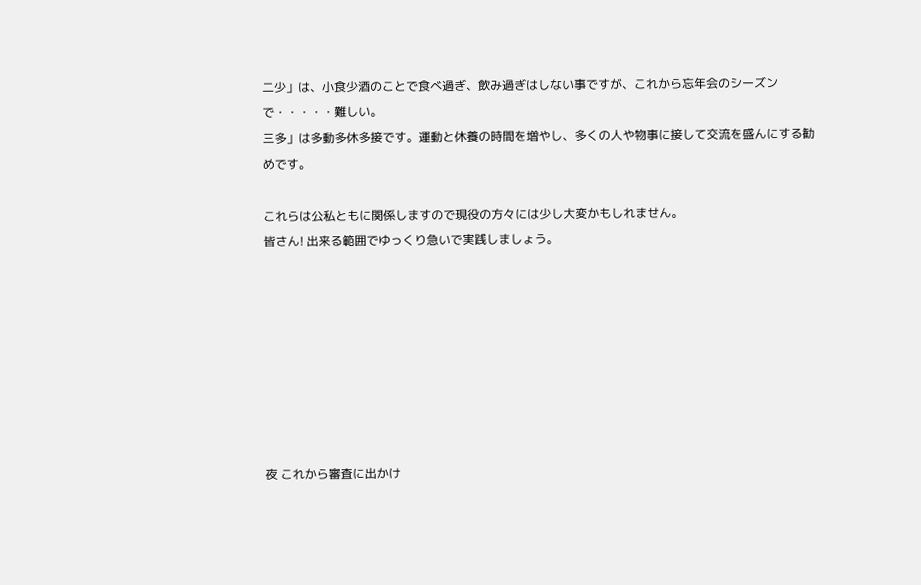二少」は、小食少酒のことで食べ過ぎ、飲み過ぎはしない事ですが、これから忘年会のシーズンで・・・・・難しい。
三多」は多動多休多接です。運動と休養の時間を増やし、多くの人や物事に接して交流を盛んにする勧めです。

これらは公私ともに関係しますので現役の方々には少し大変かもしれません。
皆さん! 出来る範囲でゆっくり急いで実践しましょう。








夜 これから審査に出かけ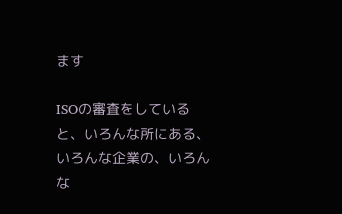ます

ISOの審査をしていると、いろんな所にある、いろんな企業の、いろんな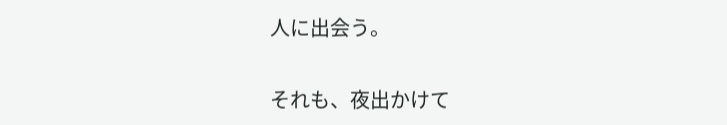人に出会う。

それも、夜出かけて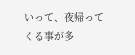いって、夜帰ってくる事が多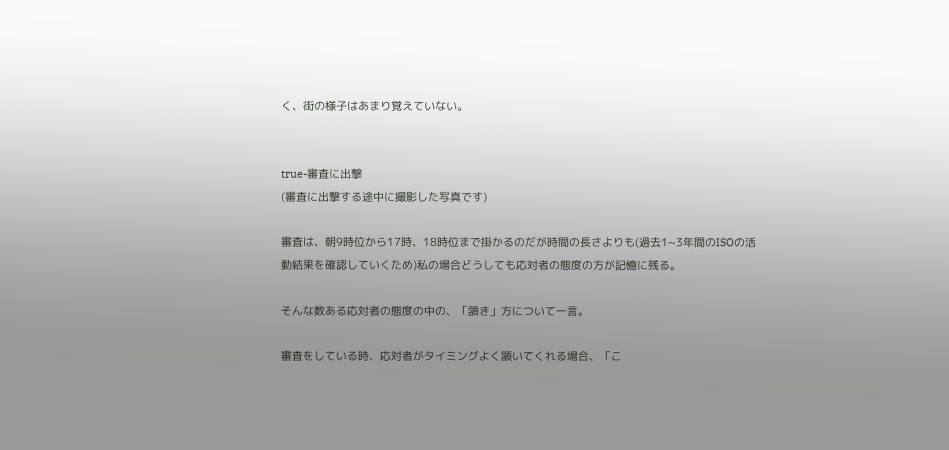く、街の様子はあまり覚えていない。


true-審査に出撃
(審査に出撃する途中に撮影した写真です)

審査は、朝9時位から17時、18時位まで掛かるのだが時間の長さよりも(過去1~3年間のISOの活動結果を確認していくため)私の場合どうしても応対者の態度の方が記憶に残る。

そんな数ある応対者の態度の中の、「頷き」方について一言。

審査をしている時、応対者がタイミングよく頷いてくれる場合、「こ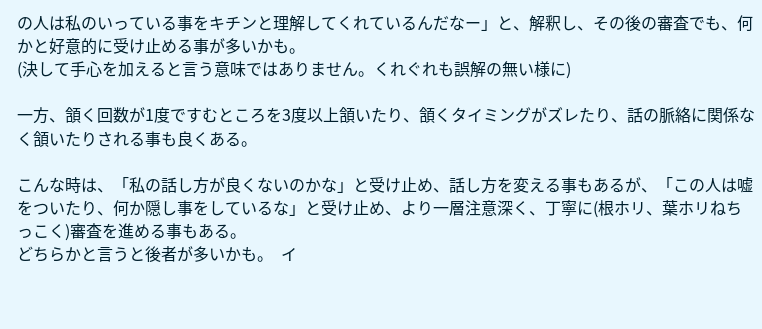の人は私のいっている事をキチンと理解してくれているんだなー」と、解釈し、その後の審査でも、何かと好意的に受け止める事が多いかも。
(決して手心を加えると言う意味ではありません。くれぐれも誤解の無い様に)

一方、頷く回数が1度ですむところを3度以上頷いたり、頷くタイミングがズレたり、話の脈絡に関係なく頷いたりされる事も良くある。

こんな時は、「私の話し方が良くないのかな」と受け止め、話し方を変える事もあるが、「この人は嘘をついたり、何か隠し事をしているな」と受け止め、より一層注意深く、丁寧に(根ホリ、葉ホリねちっこく)審査を進める事もある。
どちらかと言うと後者が多いかも。  イ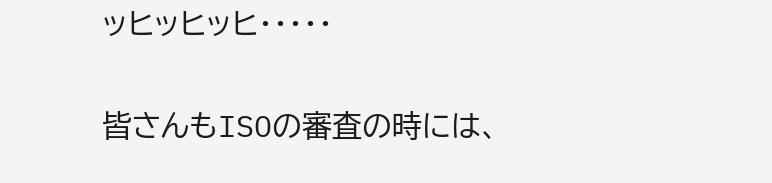ッヒッヒッヒ・・・・・

皆さんもISOの審査の時には、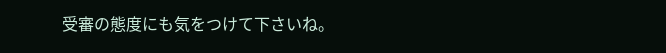受審の態度にも気をつけて下さいね。